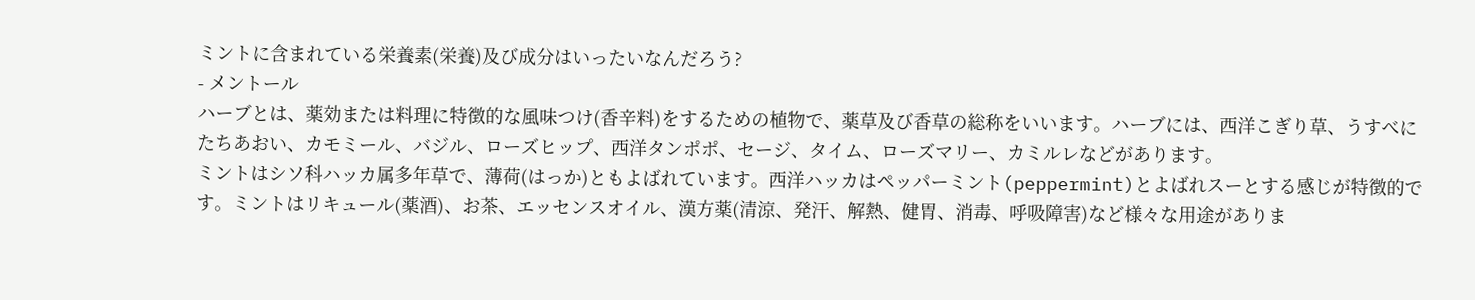ミントに含まれている栄養素(栄養)及び成分はいったいなんだろう?
- メントール
ハーブとは、薬効または料理に特徴的な風味つけ(香辛料)をするための植物で、薬草及び香草の総称をいいます。ハーブには、西洋こぎり草、うすべにたちあおい、カモミール、バジル、ローズヒップ、西洋タンポポ、セージ、タイム、ローズマリー、カミルレなどがあります。
ミントはシソ科ハッカ属多年草で、薄荷(はっか)ともよばれています。西洋ハッカはペッパーミント(peppermint)とよばれスーとする感じが特徴的です。ミントはリキュール(薬酒)、お茶、エッセンスオイル、漢方薬(清涼、発汗、解熱、健胃、消毒、呼吸障害)など様々な用途がありま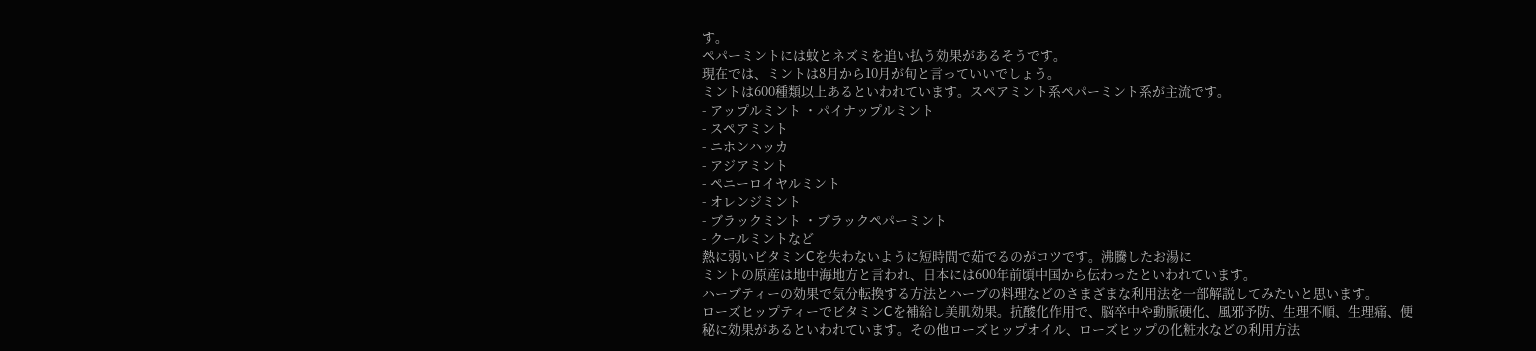す。
ペパーミントには蚊とネズミを追い払う効果があるそうです。
現在では、ミントは8月から10月が旬と言っていいでしょう。
ミントは600種類以上あるといわれています。スペアミント系ペパーミント系が主流です。
- アップルミント ・パイナップルミント
- スペアミント
- ニホンハッカ
- アジアミント
- ペニーロイヤルミント
- オレンジミント
- ブラックミント ・ブラックペパーミント
- クールミントなど
熱に弱いビタミンCを失わないように短時間で茹でるのがコツです。沸騰したお湯に
ミントの原産は地中海地方と言われ、日本には600年前頃中国から伝わったといわれています。
ハーブティーの効果で気分転換する方法とハーブの料理などのさまざまな利用法を一部解説してみたいと思います。
ローズヒップティーでビタミンCを補給し美肌効果。抗酸化作用で、脳卒中や動脈硬化、風邪予防、生理不順、生理痛、便秘に効果があるといわれています。その他ローズヒップオイル、ローズヒップの化粧水などの利用方法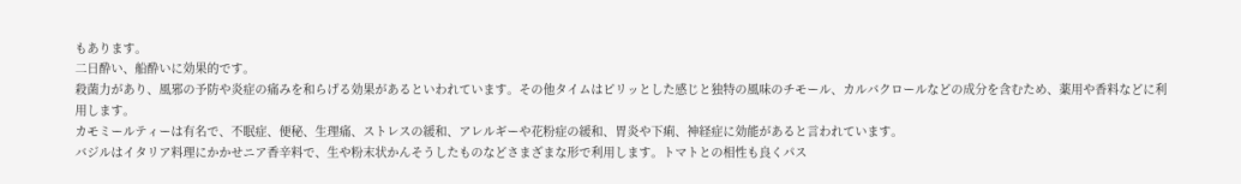もあります。
二日酔い、船酔いに効果的です。
殺菌力があり、風邪の予防や炎症の痛みを和らげる効果があるといわれています。その他タイムはピリッとした感じと独特の風味のチモール、カルバクロールなどの成分を含むため、薬用や香料などに利用します。
カモミールティーは有名で、不眠症、便秘、生理痛、ストレスの緩和、アレルギーや花粉症の緩和、胃炎や下痢、神経症に効能があると言われています。
バジルはイタリア料理にかかせニア香辛料で、生や粉末状かんそうしたものなどさまざまな形で利用します。トマトとの相性も良くパス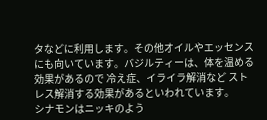タなどに利用します。その他オイルやエッセンスにも向いています。バジルティーは、体を温める効果があるので 冷え症、イライラ解消など ストレス解消する効果があるといわれています。
シナモンはニッキのよう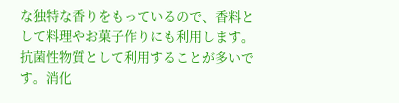な独特な香りをもっているので、香料として料理やお菓子作りにも利用します。抗菌性物質として利用することが多いです。消化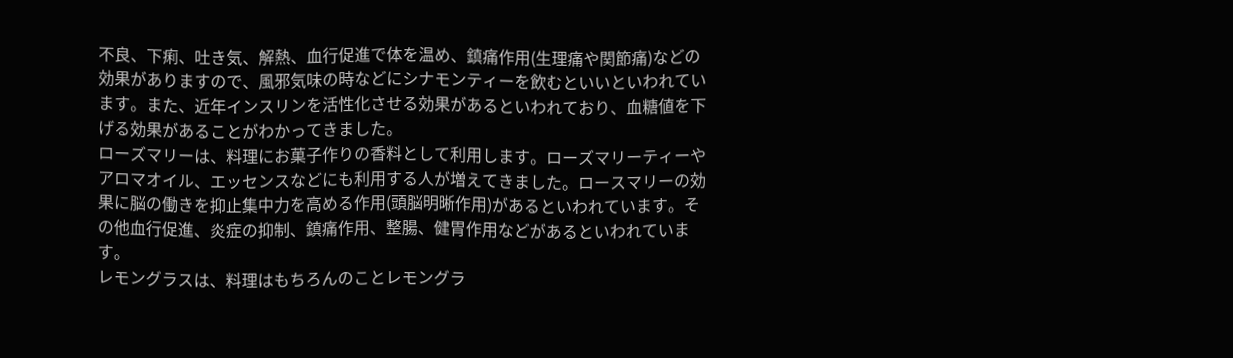不良、下痢、吐き気、解熱、血行促進で体を温め、鎮痛作用(生理痛や関節痛)などの効果がありますので、風邪気味の時などにシナモンティーを飲むといいといわれています。また、近年インスリンを活性化させる効果があるといわれており、血糖値を下げる効果があることがわかってきました。
ローズマリーは、料理にお菓子作りの香料として利用します。ローズマリーティーやアロマオイル、エッセンスなどにも利用する人が増えてきました。ロースマリーの効果に脳の働きを抑止集中力を高める作用(頭脳明晰作用)があるといわれています。その他血行促進、炎症の抑制、鎮痛作用、整腸、健胃作用などがあるといわれています。
レモングラスは、料理はもちろんのことレモングラ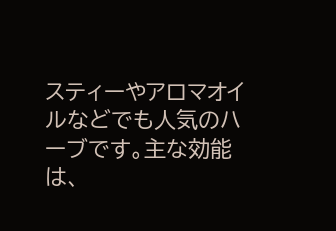スティーやアロマオイルなどでも人気のハーブです。主な効能は、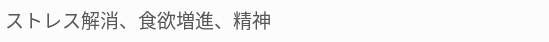ストレス解消、食欲増進、精神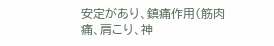安定があり、鎮痛作用(筋肉痛、肩こり、神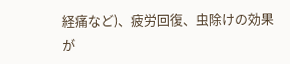経痛など)、疲労回復、虫除けの効果が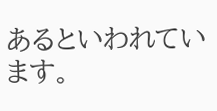あるといわれています。